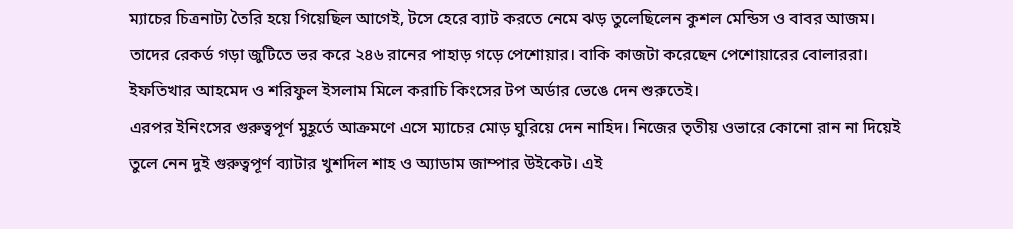ম্যাচের চিত্রনাট্য তৈরি হয়ে গিয়েছিল আগেই, টসে হেরে ব্যাট করতে নেমে ঝড় তুলেছিলেন কুশল মেন্ডিস ও বাবর আজম। তাদের রেকর্ড গড়া জুটিতে ভর করে ২৪৬ রানের পাহাড় গড়ে পেশোয়ার। বাকি কাজটা করেছেন পেশোয়ারের বোলাররা। ইফতিখার আহমেদ ও শরিফুল ইসলাম মিলে করাচি কিংসের টপ অর্ডার ভেঙে দেন শুরুতেই।
এরপর ইনিংসের গুরুত্বপূর্ণ মুহূর্তে আক্রমণে এসে ম্যাচের মোড় ঘুরিয়ে দেন নাহিদ। নিজের তৃতীয় ওভারে কোনো রান না দিয়েই তুলে নেন দুই গুরুত্বপূর্ণ ব্যাটার খুশদিল শাহ ও অ্যাডাম জাম্পার উইকেট। এই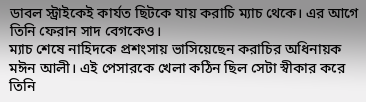ডাবল স্ট্রাইকেই কার্যত ছিটকে যায় করাচি ম্যাচ থেকে। এর আগে তিনি ফেরান সাদ বেগকেও।
ম্যাচ শেষে নাহিদকে প্রশংসায় ভাসিয়েছেন করাচির অধিনায়ক মঈন আলী। এই পেসারকে খেলা কঠিন ছিল সেটা স্বীকার করে তিনি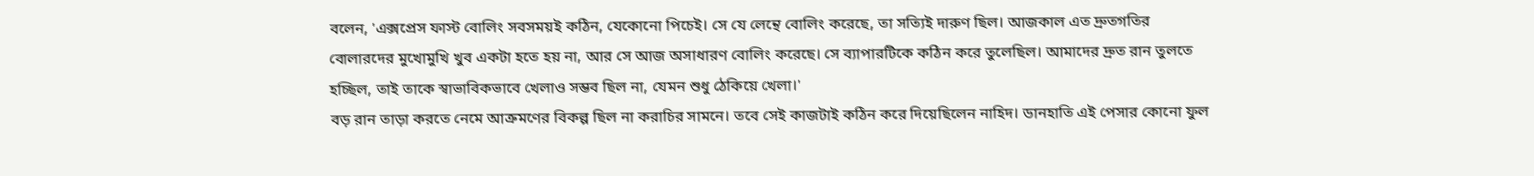বলেন, 'এক্সপ্রেস ফাস্ট বোলিং সবসময়ই কঠিন, যেকোনো পিচেই। সে যে লেন্থে বোলিং করেছে, তা সত্যিই দারুণ ছিল। আজকাল এত দ্রুতগতির বোলারদের মুখোমুখি খুব একটা হতে হয় না, আর সে আজ অসাধারণ বোলিং করেছে। সে ব্যাপারটিকে কঠিন করে তুলেছিল। আমাদের দ্রুত রান তুলতে হচ্ছিল, তাই তাকে স্বাভাবিকভাবে খেলাও সম্ভব ছিল না, যেমন শুধু ঠেকিয়ে খেলা।'
বড় রান তাড়া করতে নেমে আক্রমণের বিকল্প ছিল না করাচির সামনে। তবে সেই কাজটাই কঠিন করে দিয়েছিলেন নাহিদ। ডানহাতি এই পেসার কোনো ফুল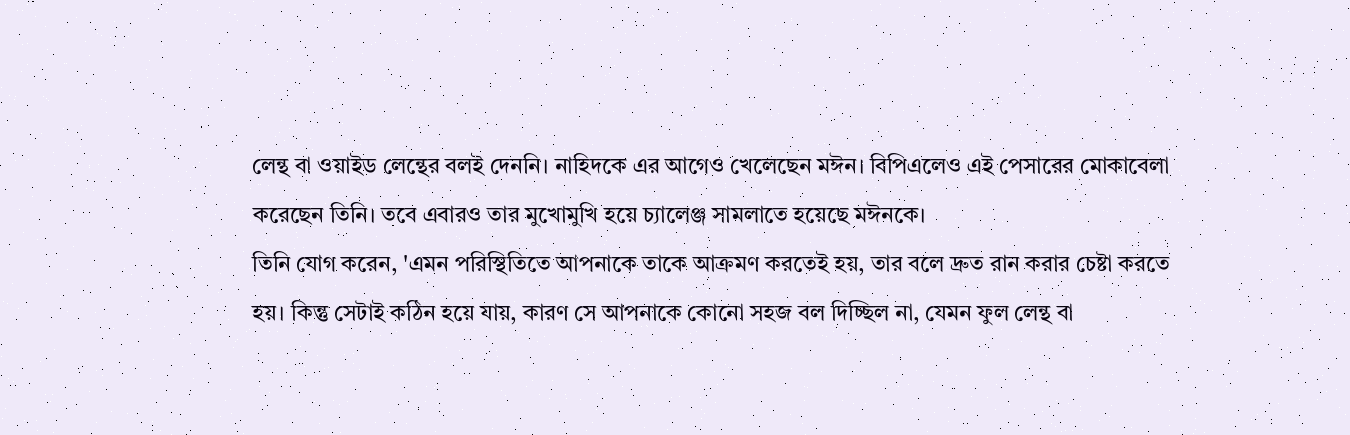লেন্থ বা ওয়াইড লেন্থের বলই দেননি। নাহিদকে এর আগেও খেলেছেন মঈন। বিপিএলেও এই পেসারের মোকাবেলা করেছেন তিনি। তবে এবারও তার মুখোমুখি হয়ে চ্যালেঞ্জ সামলাতে হয়েছে মঈনকে।
তিনি যোগ করেন, 'এমন পরিস্থিতিতে আপনাকে তাকে আক্রমণ করতেই হয়, তার বলে দ্রুত রান করার চেষ্টা করতে হয়। কিন্তু সেটাই কঠিন হয়ে যায়, কারণ সে আপনাকে কোনো সহজ বল দিচ্ছিল না, যেমন ফুল লেন্থ বা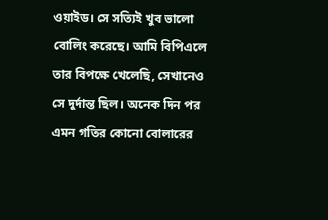ওয়াইড। সে সত্যিই খুব ভালো বোলিং করেছে। আমি বিপিএলে তার বিপক্ষে খেলেছি, সেখানেও সে দুর্দান্ত ছিল। অনেক দিন পর এমন গতির কোনো বোলারের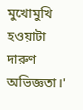মুখোমুখি হওয়াটা দারুণ অভিজ্ঞতা।'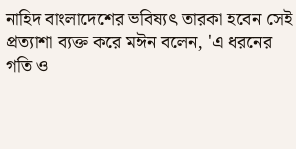নাহিদ বাংলাদেশের ভবিষ্যৎ তারকা হবেন সেই প্রত্যাশা ব্যক্ত করে মঈন বলেন, 'এ ধরনের গতি ও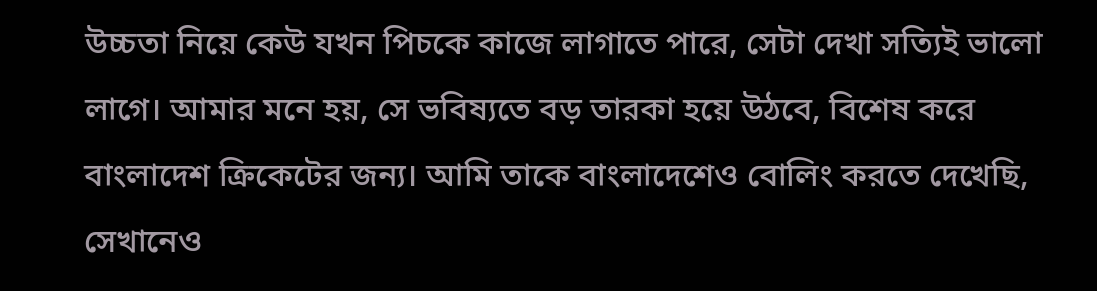উচ্চতা নিয়ে কেউ যখন পিচকে কাজে লাগাতে পারে, সেটা দেখা সত্যিই ভালো লাগে। আমার মনে হয়, সে ভবিষ্যতে বড় তারকা হয়ে উঠবে, বিশেষ করে বাংলাদেশ ক্রিকেটের জন্য। আমি তাকে বাংলাদেশেও বোলিং করতে দেখেছি, সেখানেও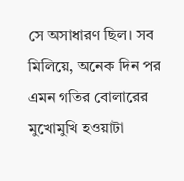সে অসাধারণ ছিল। সব মিলিয়ে, অনেক দিন পর এমন গতির বোলারের মুখোমুখি হওয়াটা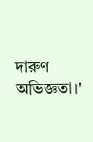দারুণ অভিজ্ঞতা।'